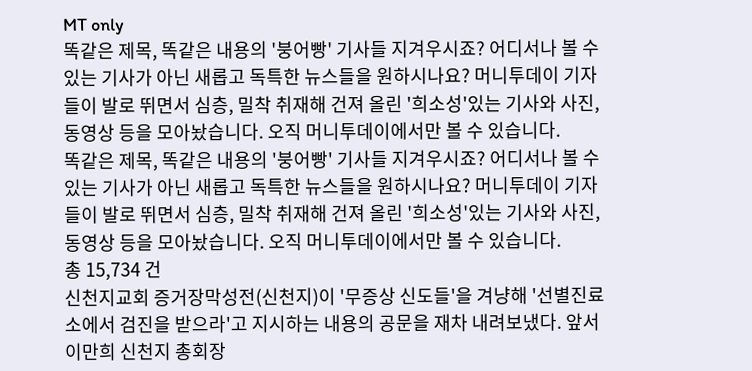MT only
똑같은 제목, 똑같은 내용의 '붕어빵' 기사들 지겨우시죠? 어디서나 볼 수 있는 기사가 아닌 새롭고 독특한 뉴스들을 원하시나요? 머니투데이 기자들이 발로 뛰면서 심층, 밀착 취재해 건져 올린 '희소성'있는 기사와 사진,동영상 등을 모아놨습니다. 오직 머니투데이에서만 볼 수 있습니다.
똑같은 제목, 똑같은 내용의 '붕어빵' 기사들 지겨우시죠? 어디서나 볼 수 있는 기사가 아닌 새롭고 독특한 뉴스들을 원하시나요? 머니투데이 기자들이 발로 뛰면서 심층, 밀착 취재해 건져 올린 '희소성'있는 기사와 사진,동영상 등을 모아놨습니다. 오직 머니투데이에서만 볼 수 있습니다.
총 15,734 건
신천지교회 증거장막성전(신천지)이 '무증상 신도들'을 겨냥해 '선별진료소에서 검진을 받으라'고 지시하는 내용의 공문을 재차 내려보냈다. 앞서 이만희 신천지 총회장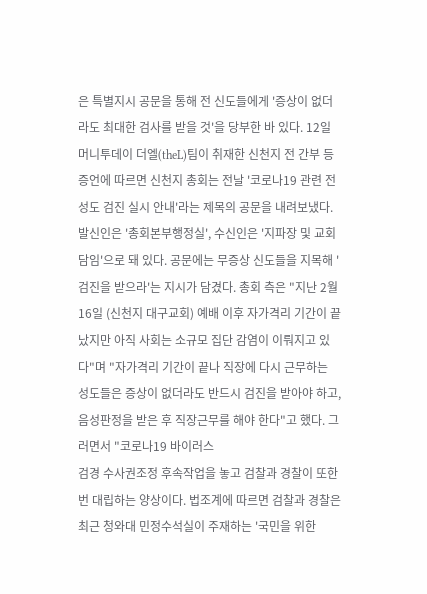은 특별지시 공문을 통해 전 신도들에게 '증상이 없더라도 최대한 검사를 받을 것'을 당부한 바 있다. 12일 머니투데이 더엘(theL)팀이 취재한 신천지 전 간부 등 증언에 따르면 신천지 총회는 전날 '코로나19 관련 전 성도 검진 실시 안내'라는 제목의 공문을 내려보냈다. 발신인은 '총회본부행정실', 수신인은 '지파장 및 교회담임'으로 돼 있다. 공문에는 무증상 신도들을 지목해 '검진을 받으라'는 지시가 담겼다. 총회 측은 "지난 2월16일 (신천지 대구교회) 예배 이후 자가격리 기간이 끝났지만 아직 사회는 소규모 집단 감염이 이뤄지고 있다"며 "자가격리 기간이 끝나 직장에 다시 근무하는 성도들은 증상이 없더라도 반드시 검진을 받아야 하고, 음성판정을 받은 후 직장근무를 해야 한다"고 했다. 그러면서 "코로나19 바이러스
검경 수사권조정 후속작업을 놓고 검찰과 경찰이 또한번 대립하는 양상이다. 법조계에 따르면 검찰과 경찰은 최근 청와대 민정수석실이 주재하는 '국민을 위한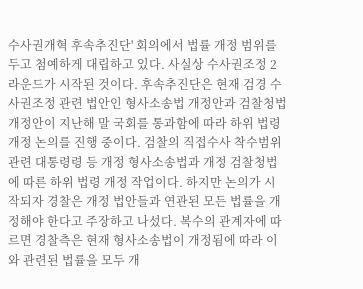수사권개혁 후속추진단' 회의에서 법률 개정 범위를 두고 첨예하게 대립하고 있다. 사실상 수사권조정 2라운드가 시작된 것이다. 후속추진단은 현재 검경 수사권조정 관련 법안인 형사소송법 개정안과 검찰청법 개정안이 지난해 말 국회를 통과함에 따라 하위 법령 개정 논의를 진행 중이다. 검찰의 직접수사 착수범위 관련 대통령령 등 개정 형사소송법과 개정 검찰청법에 따른 하위 법령 개정 작업이다. 하지만 논의가 시작되자 경찰은 개정 법안들과 연관된 모든 법률을 개정해야 한다고 주장하고 나섰다. 복수의 관계자에 따르면 경찰측은 현재 형사소송법이 개정됨에 따라 이와 관련된 법률을 모두 개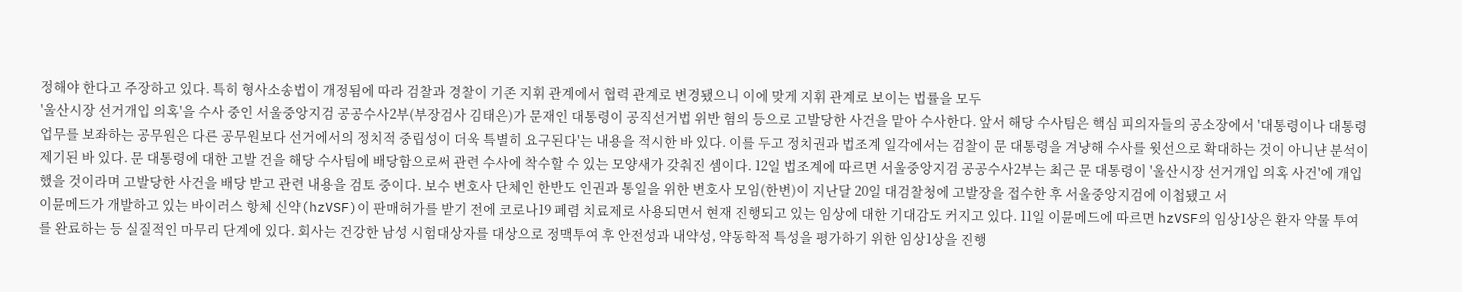정해야 한다고 주장하고 있다. 특히 형사소송법이 개정됨에 따라 검찰과 경찰이 기존 지휘 관계에서 협력 관계로 변경됐으니 이에 맞게 지휘 관계로 보이는 법률을 모두
'울산시장 선거개입 의혹'을 수사 중인 서울중앙지검 공공수사2부(부장검사 김태은)가 문재인 대통령이 공직선거법 위반 혐의 등으로 고발당한 사건을 맡아 수사한다. 앞서 해당 수사팀은 핵심 피의자들의 공소장에서 '대통령이나 대통령 업무를 보좌하는 공무원은 다른 공무원보다 선거에서의 정치적 중립성이 더욱 특별히 요구된다'는 내용을 적시한 바 있다. 이를 두고 정치권과 법조계 일각에서는 검찰이 문 대통령을 겨냥해 수사를 윗선으로 확대하는 것이 아니냔 분석이 제기된 바 있다. 문 대통령에 대한 고발 건을 해당 수사팀에 배당함으로써 관련 수사에 착수할 수 있는 모양새가 갖춰진 셈이다. 12일 법조계에 따르면 서울중앙지검 공공수사2부는 최근 문 대통령이 '울산시장 선거개입 의혹 사건'에 개입했을 것이라며 고발당한 사건을 배당 받고 관련 내용을 검토 중이다. 보수 변호사 단체인 한반도 인권과 통일을 위한 변호사 모임(한변)이 지난달 20일 대검찰청에 고발장을 접수한 후 서울중앙지검에 이첩됐고 서
이뮨메드가 개발하고 있는 바이러스 항체 신약(hzVSF)이 판매허가를 받기 전에 코로나19 폐렴 치료제로 사용되면서 현재 진행되고 있는 임상에 대한 기대감도 커지고 있다. 11일 이뮨메드에 따르면 hzVSF의 임상1상은 환자 약물 투여를 완료하는 등 실질적인 마무리 단계에 있다. 회사는 건강한 남성 시험대상자를 대상으로 정맥투여 후 안전성과 내약성, 약동학적 특성을 평가하기 위한 임상1상을 진행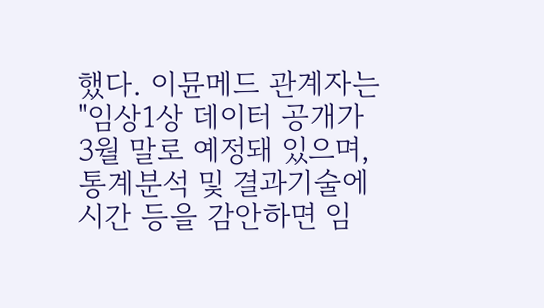했다. 이뮨메드 관계자는 "임상1상 데이터 공개가 3월 말로 예정돼 있으며, 통계분석 및 결과기술에 시간 등을 감안하면 임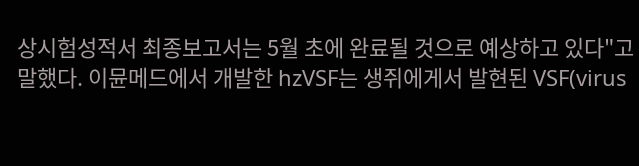상시험성적서 최종보고서는 5월 초에 완료될 것으로 예상하고 있다"고 말했다. 이뮨메드에서 개발한 hzVSF는 생쥐에게서 발현된 VSF(virus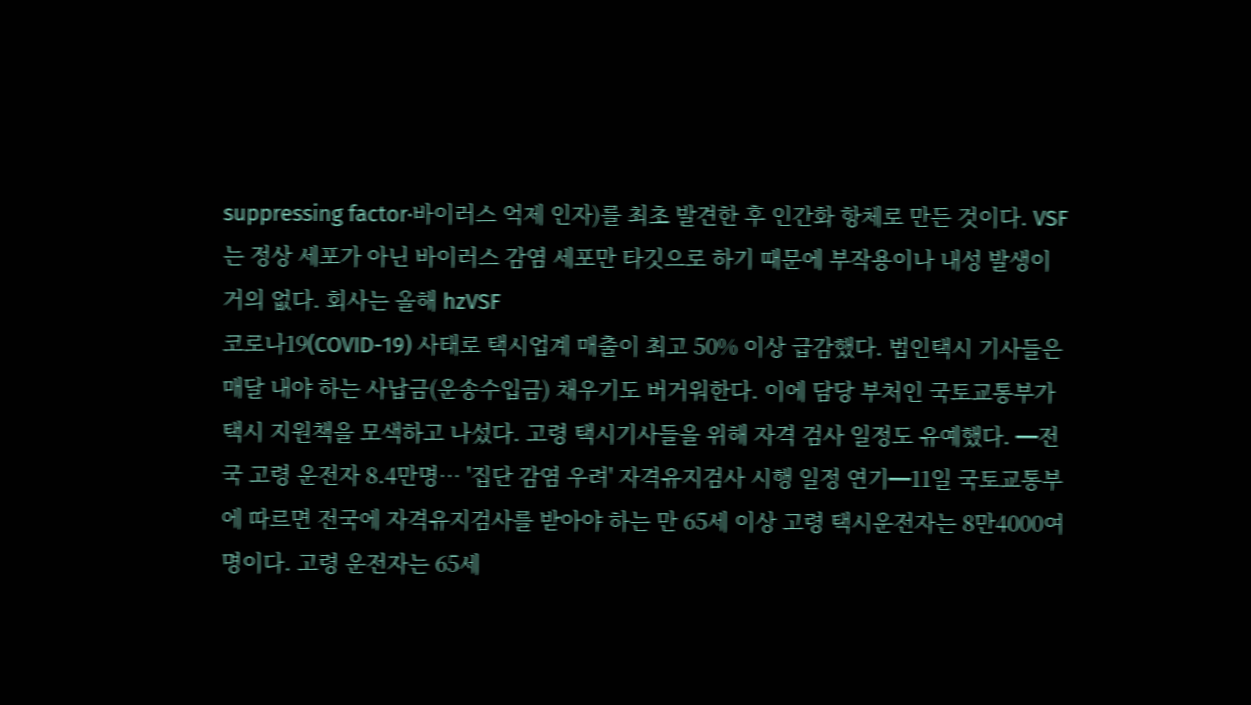suppressing factor·바이러스 억제 인자)를 최초 발견한 후 인간화 항체로 만든 것이다. VSF는 정상 세포가 아닌 바이러스 감염 세포만 타깃으로 하기 때문에 부작용이나 내성 발생이 거의 없다. 회사는 올해 hzVSF
코로나19(COVID-19) 사태로 택시업계 매출이 최고 50% 이상 급감했다. 법인택시 기사들은 매달 내야 하는 사납금(운송수입금) 채우기도 버거워한다. 이에 담당 부처인 국토교통부가 택시 지원책을 모색하고 나섰다. 고령 택시기사들을 위해 자격 검사 일정도 유예했다. ━전국 고령 운전자 8.4만명… '집단 감염 우려' 자격유지검사 시행 일정 연기━11일 국토교통부에 따르면 전국에 자격유지검사를 받아야 하는 만 65세 이상 고령 택시운전자는 8만4000여명이다. 고령 운전자는 65세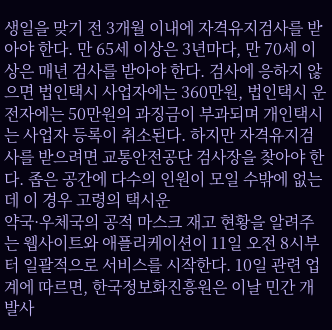생일을 맞기 전 3개월 이내에 자격유지검사를 받아야 한다. 만 65세 이상은 3년마다, 만 70세 이상은 매년 검사를 받아야 한다. 검사에 응하지 않으면 법인택시 사업자에는 360만원, 법인택시 운전자에는 50만원의 과징금이 부과되며 개인택시는 사업자 등록이 취소된다. 하지만 자격유지검사를 받으려면 교통안전공단 검사장을 찾아야 한다. 좁은 공간에 다수의 인원이 모일 수밖에 없는데 이 경우 고령의 택시운
약국·우체국의 공적 마스크 재고 현황을 알려주는 웹사이트와 애플리케이션이 11일 오전 8시부터 일괄적으로 서비스를 시작한다. 10일 관련 업계에 따르면, 한국정보화진흥원은 이날 민간 개발사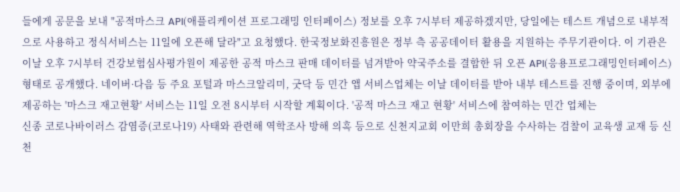들에게 공문을 보내 "공적마스크 API(애플리케이션 프로그래밍 인터페이스) 정보를 오후 7시부터 제공하겠지만, 당일에는 테스트 개념으로 내부적으로 사용하고 정식서비스는 11일에 오픈해 달라"고 요청했다. 한국정보화진흥원은 정부 측 공공데이터 활용을 지원하는 주무기관이다. 이 기관은 이날 오후 7시부터 건강보험심사평가원이 제공한 공적 마스크 판매 데이터를 넘겨받아 약국주소를 결합한 뒤 오픈 API(응용프로그래밍인터페이스) 형태로 공개했다. 네이버·다음 등 주요 포털과 마스크알리미, 굿닥 등 민간 앱 서비스업체는 이날 데이터를 받아 내부 테스트를 진행 중이며, 외부에 제공하는 '마스크 재고현황' 서비스는 11일 오전 8시부터 시작할 계획이다. '공적 마스크 재고 현황' 서비스에 참여하는 민간 업체는
신종 코로나바이러스 감염증(코로나19) 사태와 관련해 역학조사 방해 의혹 등으로 신천지교회 이만희 총회장을 수사하는 검찰이 교육생 교재 등 신천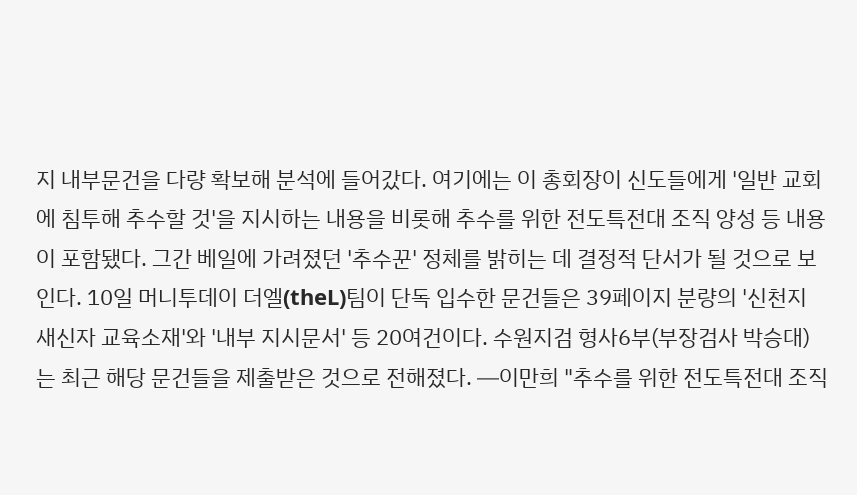지 내부문건을 다량 확보해 분석에 들어갔다. 여기에는 이 총회장이 신도들에게 '일반 교회에 침투해 추수할 것'을 지시하는 내용을 비롯해 추수를 위한 전도특전대 조직 양성 등 내용이 포함됐다. 그간 베일에 가려졌던 '추수꾼' 정체를 밝히는 데 결정적 단서가 될 것으로 보인다. 10일 머니투데이 더엘(theL)팀이 단독 입수한 문건들은 39페이지 분량의 '신천지 새신자 교육소재'와 '내부 지시문서' 등 20여건이다. 수원지검 형사6부(부장검사 박승대)는 최근 해당 문건들을 제출받은 것으로 전해졌다. ━이만희 "추수를 위한 전도특전대 조직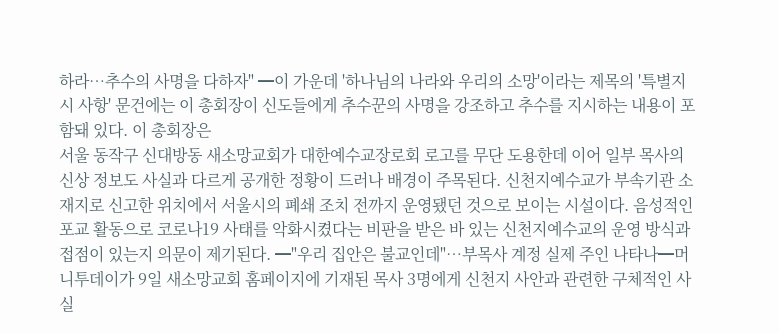하라…추수의 사명을 다하자" ━이 가운데 '하나님의 나라와 우리의 소망'이라는 제목의 '특별지시 사항' 문건에는 이 총회장이 신도들에게 추수꾼의 사명을 강조하고 추수를 지시하는 내용이 포함돼 있다. 이 총회장은
서울 동작구 신대방동 새소망교회가 대한예수교장로회 로고를 무단 도용한데 이어 일부 목사의 신상 정보도 사실과 다르게 공개한 정황이 드러나 배경이 주목된다. 신천지예수교가 부속기관 소재지로 신고한 위치에서 서울시의 폐쇄 조치 전까지 운영됐던 것으로 보이는 시설이다. 음성적인 포교 활동으로 코로나19 사태를 악화시켰다는 비판을 받은 바 있는 신천지예수교의 운영 방식과 접점이 있는지 의문이 제기된다. ━"우리 집안은 불교인데"…부목사 계정 실제 주인 나타나━머니투데이가 9일 새소망교회 홈페이지에 기재된 목사 3명에게 신천지 사안과 관련한 구체적인 사실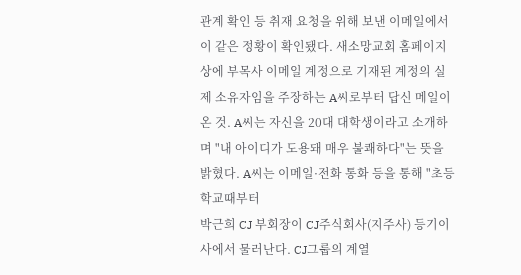관계 확인 등 취재 요청을 위해 보낸 이메일에서 이 같은 정황이 확인됐다. 새소망교회 홈페이지상에 부목사 이메일 계정으로 기재된 계정의 실제 소유자임을 주장하는 A씨로부터 답신 메일이 온 것. A씨는 자신을 20대 대학생이라고 소개하며 "내 아이디가 도용돼 매우 불쾌하다"는 뜻을 밝혔다. A씨는 이메일·전화 통화 등을 통해 "초등학교때부터
박근희 CJ 부회장이 CJ주식회사(지주사) 등기이사에서 물러난다. CJ그룹의 계열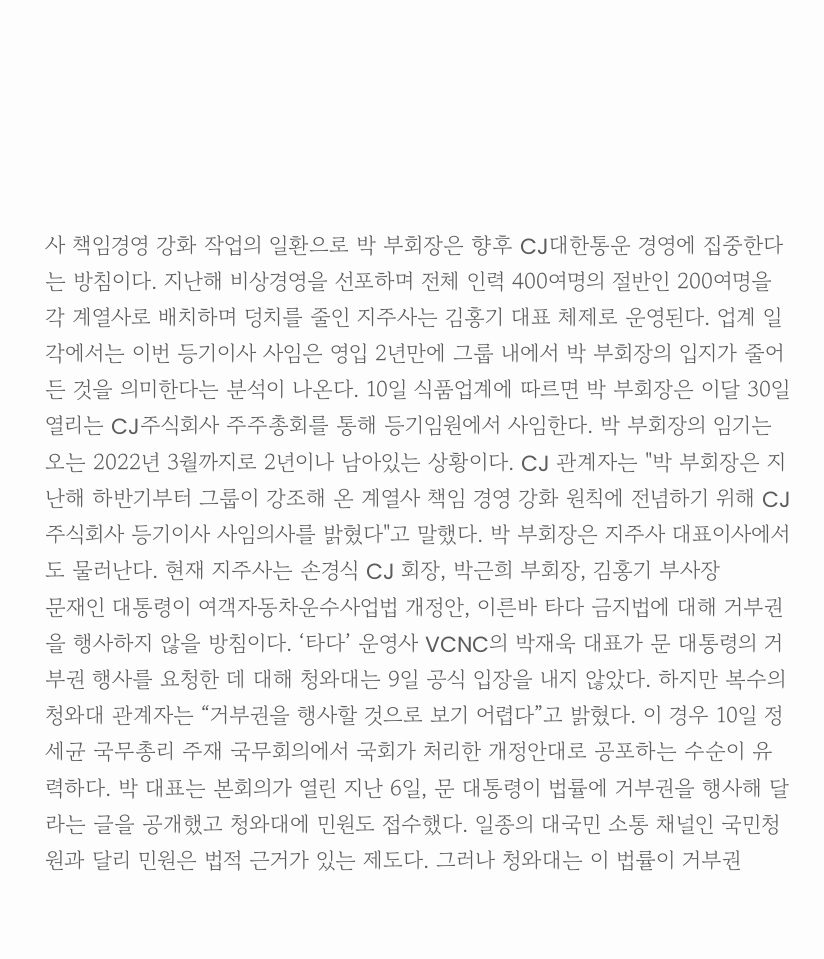사 책임경영 강화 작업의 일환으로 박 부회장은 향후 CJ대한통운 경영에 집중한다는 방침이다. 지난해 비상경영을 선포하며 전체 인력 400여명의 절반인 200여명을 각 계열사로 배치하며 덩치를 줄인 지주사는 김홍기 대표 체제로 운영된다. 업계 일각에서는 이번 등기이사 사임은 영입 2년만에 그룹 내에서 박 부회장의 입지가 줄어든 것을 의미한다는 분석이 나온다. 10일 식품업계에 따르면 박 부회장은 이달 30일 열리는 CJ주식회사 주주총회를 통해 등기임원에서 사임한다. 박 부회장의 임기는 오는 2022년 3월까지로 2년이나 남아있는 상황이다. CJ 관계자는 "박 부회장은 지난해 하반기부터 그룹이 강조해 온 계열사 책임 경영 강화 원칙에 전념하기 위해 CJ주식회사 등기이사 사임의사를 밝혔다"고 말했다. 박 부회장은 지주사 대표이사에서도 물러난다. 현재 지주사는 손경식 CJ 회장, 박근희 부회장, 김홍기 부사장
문재인 대통령이 여객자동차운수사업법 개정안, 이른바 타다 금지법에 대해 거부권을 행사하지 않을 방침이다. ‘타다’ 운영사 VCNC의 박재욱 대표가 문 대통령의 거부권 행사를 요청한 데 대해 청와대는 9일 공식 입장을 내지 않았다. 하지만 복수의 청와대 관계자는 “거부권을 행사할 것으로 보기 어렵다”고 밝혔다. 이 경우 10일 정세균 국무총리 주재 국무회의에서 국회가 처리한 개정안대로 공포하는 수순이 유력하다. 박 대표는 본회의가 열린 지난 6일, 문 대통령이 법률에 거부권을 행사해 달라는 글을 공개했고 청와대에 민원도 접수했다. 일종의 대국민 소통 채널인 국민청원과 달리 민원은 법적 근거가 있는 제도다. 그러나 청와대는 이 법률이 거부권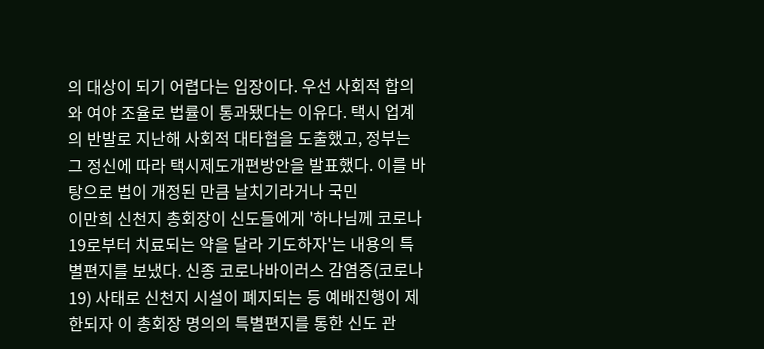의 대상이 되기 어렵다는 입장이다. 우선 사회적 합의와 여야 조율로 법률이 통과됐다는 이유다. 택시 업계의 반발로 지난해 사회적 대타협을 도출했고, 정부는 그 정신에 따라 택시제도개편방안을 발표했다. 이를 바탕으로 법이 개정된 만큼 날치기라거나 국민
이만희 신천지 총회장이 신도들에게 '하나님께 코로나19로부터 치료되는 약을 달라 기도하자'는 내용의 특별편지를 보냈다. 신종 코로나바이러스 감염증(코로나19) 사태로 신천지 시설이 폐지되는 등 예배진행이 제한되자 이 총회장 명의의 특별편지를 통한 신도 관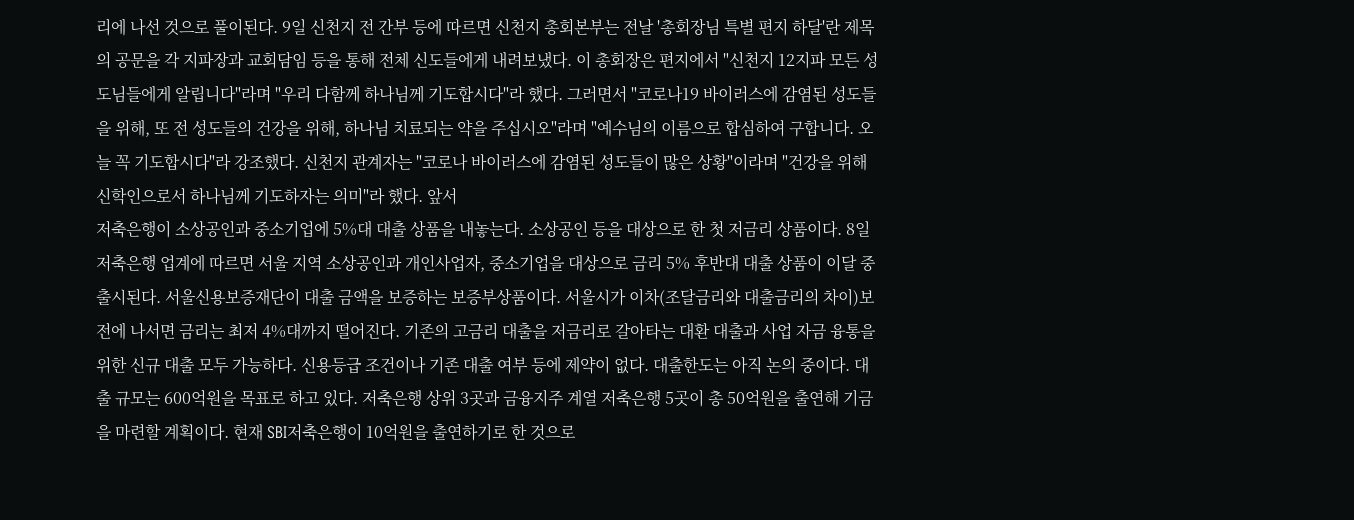리에 나선 것으로 풀이된다. 9일 신천지 전 간부 등에 따르면 신천지 총회본부는 전날 '총회장님 특별 편지 하달'란 제목의 공문을 각 지파장과 교회담임 등을 통해 전체 신도들에게 내려보냈다. 이 총회장은 편지에서 "신천지 12지파 모든 성도님들에게 알립니다"라며 "우리 다함께 하나님께 기도합시다"라 했다. 그러면서 "코로나19 바이러스에 감염된 성도들을 위해, 또 전 성도들의 건강을 위해, 하나님 치료되는 약을 주십시오"라며 "예수님의 이름으로 합심하여 구합니다. 오늘 꼭 기도합시다"라 강조했다. 신천지 관계자는 "코로나 바이러스에 감염된 성도들이 많은 상황"이라며 "건강을 위해 신학인으로서 하나님께 기도하자는 의미"라 했다. 앞서
저축은행이 소상공인과 중소기업에 5%대 대출 상품을 내놓는다. 소상공인 등을 대상으로 한 첫 저금리 상품이다. 8일 저축은행 업계에 따르면 서울 지역 소상공인과 개인사업자, 중소기업을 대상으로 금리 5% 후반대 대출 상품이 이달 중 출시된다. 서울신용보증재단이 대출 금액을 보증하는 보증부상품이다. 서울시가 이차(조달금리와 대출금리의 차이)보전에 나서면 금리는 최저 4%대까지 떨어진다. 기존의 고금리 대출을 저금리로 갈아타는 대환 대출과 사업 자금 융통을 위한 신규 대출 모두 가능하다. 신용등급 조건이나 기존 대출 여부 등에 제약이 없다. 대출한도는 아직 논의 중이다. 대출 규모는 600억원을 목표로 하고 있다. 저축은행 상위 3곳과 금융지주 계열 저축은행 5곳이 총 50억원을 출연해 기금을 마련할 계획이다. 현재 SBI저축은행이 10억원을 출연하기로 한 것으로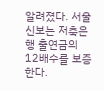알려졌다. 서울신보는 저축은행 출연금의 12배수를 보증한다.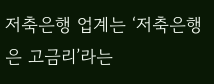저축은행 업계는 ‘저축은행은 고금리’라는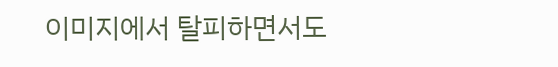이미지에서 탈피하면서도